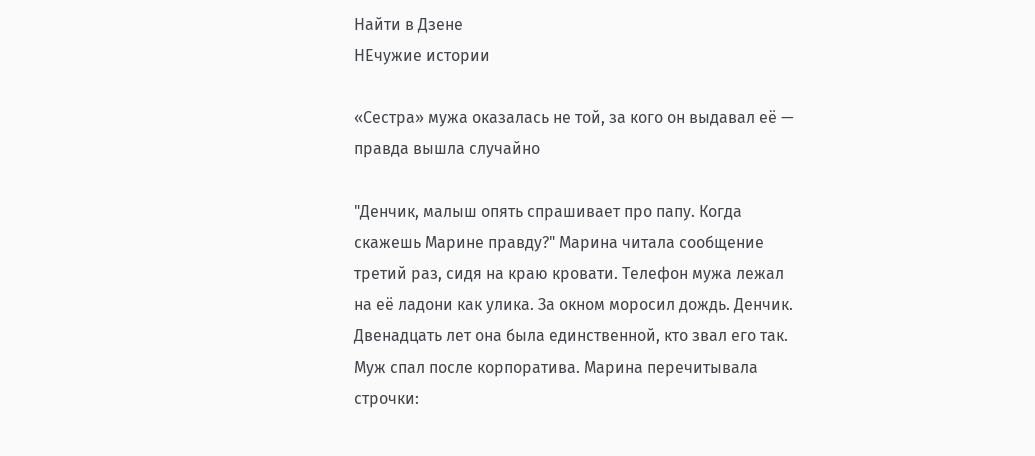Найти в Дзене
НЕчужие истории

«Сестра» мужа оказалась не той, за кого он выдавал её — правда вышла случайно

"Денчик, малыш опять спрашивает про папу. Когда скажешь Марине правду?" Марина читала сообщение третий раз, сидя на краю кровати. Телефон мужа лежал на её ладони как улика. За окном моросил дождь. Денчик. Двенадцать лет она была единственной, кто звал его так. Муж спал после корпоратива. Марина перечитывала строчки: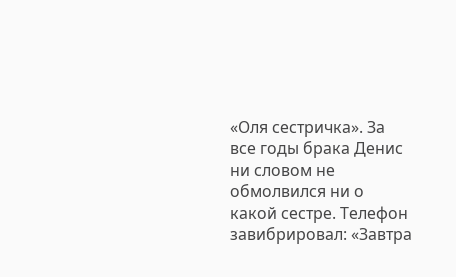«Оля сестричка». За все годы брака Денис ни словом не обмолвился ни о какой сестре. Телефон завибрировал: «Завтра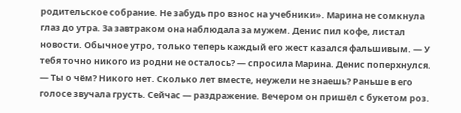родительское собрание. Не забудь про взнос на учебники». Марина не сомкнула глаз до утра. За завтраком она наблюдала за мужем. Денис пил кофе, листал новости. Обычное утро, только теперь каждый его жест казался фальшивым. — У тебя точно никого из родни не осталось? — спросила Марина. Денис поперхнулся. — Ты о чём? Никого нет. Сколько лет вместе, неужели не знаешь? Раньше в его голосе звучала грусть. Сейчас — раздражение. Вечером он пришёл с букетом роз.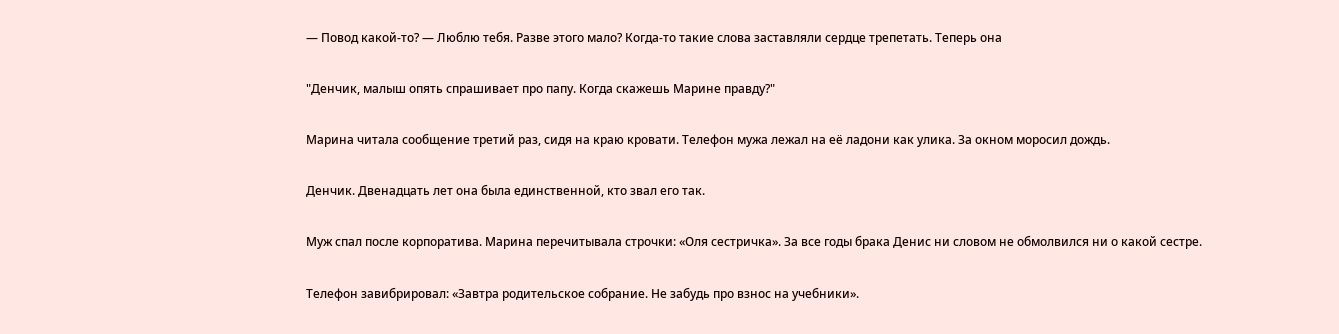— Повод какой-то? — Люблю тебя. Разве этого мало? Когда-то такие слова заставляли сердце трепетать. Теперь она

"Денчик, малыш опять спрашивает про папу. Когда скажешь Марине правду?"

Марина читала сообщение третий раз, сидя на краю кровати. Телефон мужа лежал на её ладони как улика. За окном моросил дождь.

Денчик. Двенадцать лет она была единственной, кто звал его так.

Муж спал после корпоратива. Марина перечитывала строчки: «Оля сестричка». За все годы брака Денис ни словом не обмолвился ни о какой сестре.

Телефон завибрировал: «Завтра родительское собрание. Не забудь про взнос на учебники».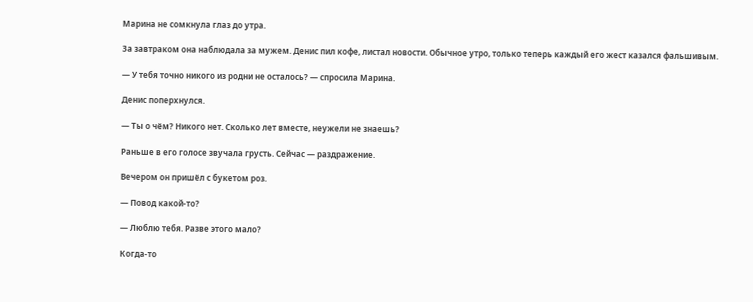Марина не сомкнула глаз до утра.

За завтраком она наблюдала за мужем. Денис пил кофе, листал новости. Обычное утро, только теперь каждый его жест казался фальшивым.

— У тебя точно никого из родни не осталось? — спросила Марина.

Денис поперхнулся.

— Ты о чём? Никого нет. Сколько лет вместе, неужели не знаешь?

Раньше в его голосе звучала грусть. Сейчас — раздражение.

Вечером он пришёл с букетом роз.

— Повод какой-то?

— Люблю тебя. Разве этого мало?

Когда-то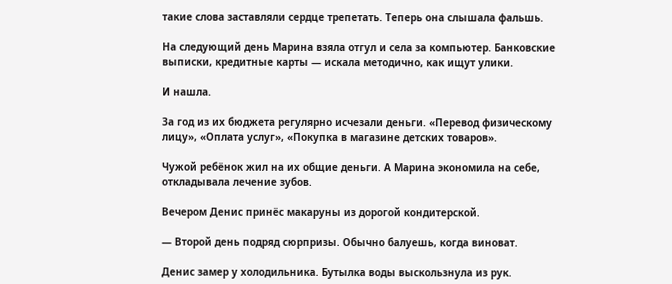такие слова заставляли сердце трепетать. Теперь она слышала фальшь.

На следующий день Марина взяла отгул и села за компьютер. Банковские выписки, кредитные карты — искала методично, как ищут улики.

И нашла.

За год из их бюджета регулярно исчезали деньги. «Перевод физическому лицу», «Оплата услуг», «Покупка в магазине детских товаров».

Чужой ребёнок жил на их общие деньги. А Марина экономила на себе, откладывала лечение зубов.

Вечером Денис принёс макаруны из дорогой кондитерской.

— Второй день подряд сюрпризы. Обычно балуешь, когда виноват.

Денис замер у холодильника. Бутылка воды выскользнула из рук.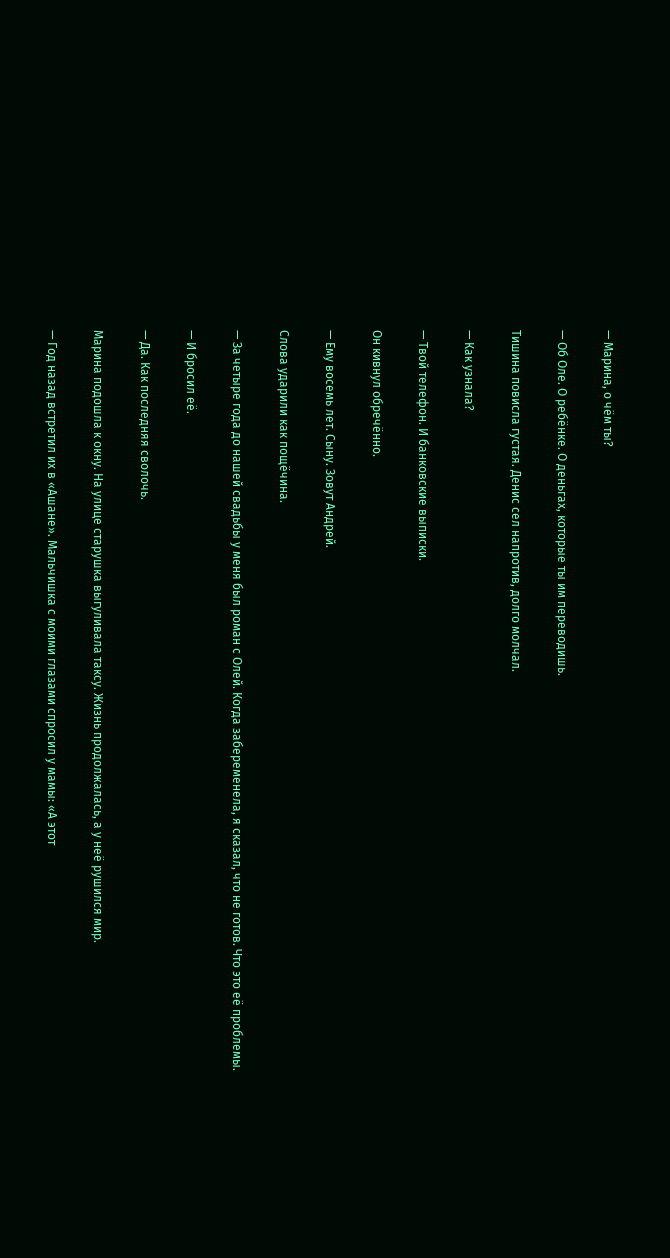— Марина, о чём ты?

— Об Оле. О ребёнке. О деньгах, которые ты им переводишь.

Тишина повисла густая. Денис сел напротив, долго молчал.

— Как узнала?

— Твой телефон. И банковские выписки.

Он кивнул обречённо.

— Ему восемь лет. Сыну. Зовут Андрей.

Слова ударили как пощёчина.

— За четыре года до нашей свадьбы у меня был роман с Олей. Когда забеременела, я сказал, что не готов. Что это её проблемы.

— И бросил её.

— Да. Как последняя сволочь.

Марина подошла к окну. На улице старушка выгуливала таксу. Жизнь продолжалась, а у неё рушился мир.

— Год назад встретил их в «Ашане». Мальчишка с моими глазами спросил у мамы: «А этот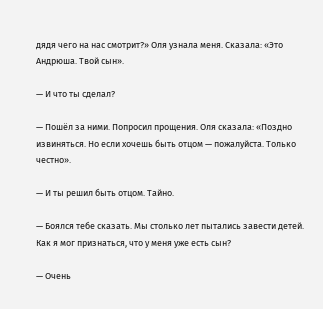дядя чего на нас смотрит?» Оля узнала меня. Сказала: «Это Андрюша. Твой сын».

— И что ты сделал?

— Пошёл за ними. Попросил прощения. Оля сказала: «Поздно извиняться. Но если хочешь быть отцом — пожалуйста. Только честно».

— И ты решил быть отцом. Тайно.

— Боялся тебе сказать. Мы столько лет пытались завести детей. Как я мог признаться, что у меня уже есть сын?

— Очень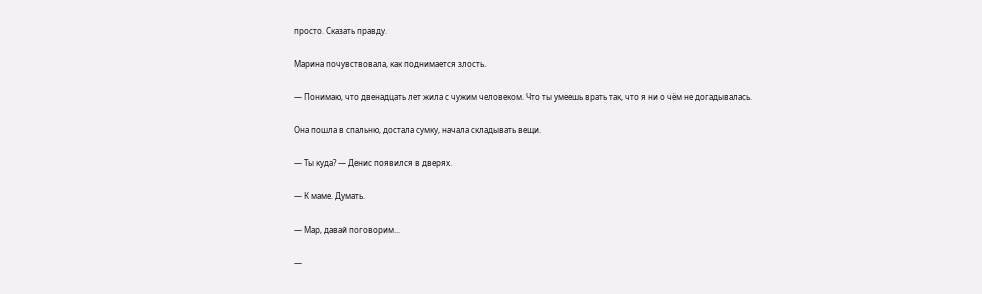просто. Сказать правду.

Марина почувствовала, как поднимается злость.

— Понимаю, что двенадцать лет жила с чужим человеком. Что ты умеешь врать так, что я ни о чём не догадывалась.

Она пошла в спальню, достала сумку, начала складывать вещи.

— Ты куда? — Денис появился в дверях.

— К маме. Думать.

— Мар, давай поговорим...

—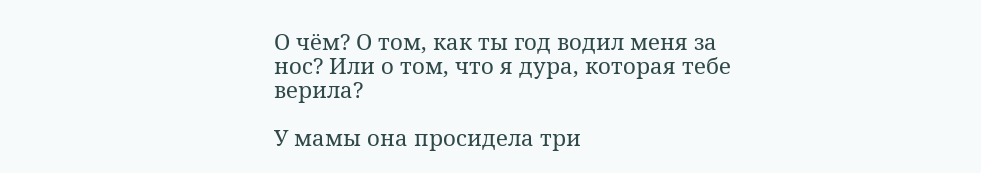О чём? О том, как ты год водил меня за нос? Или о том, что я дура, которая тебе верила?

У мамы она просидела три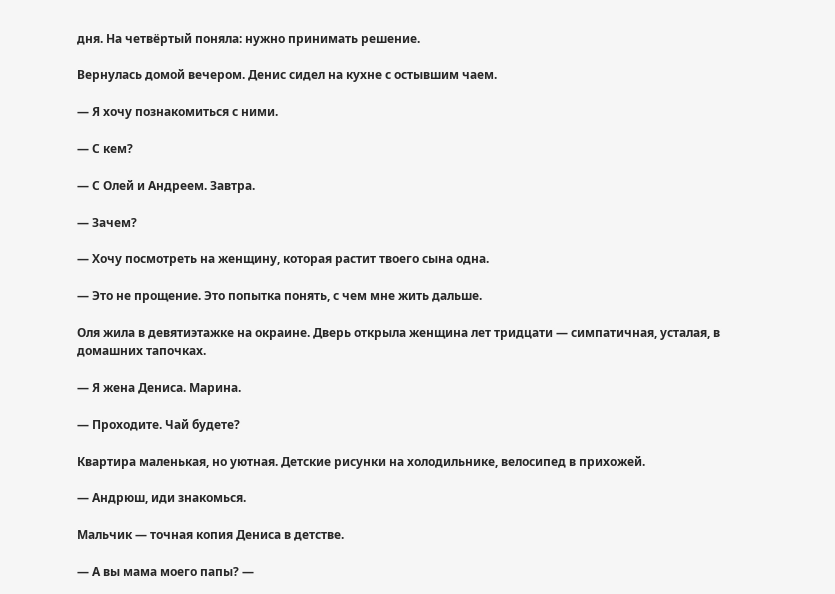дня. На четвёртый поняла: нужно принимать решение.

Вернулась домой вечером. Денис сидел на кухне с остывшим чаем.

— Я хочу познакомиться с ними.

— С кем?

— С Олей и Андреем. Завтра.

— Зачем?

— Хочу посмотреть на женщину, которая растит твоего сына одна.

— Это не прощение. Это попытка понять, с чем мне жить дальше.

Оля жила в девятиэтажке на окраине. Дверь открыла женщина лет тридцати — симпатичная, усталая, в домашних тапочках.

— Я жена Дениса. Марина.

— Проходите. Чай будете?

Квартира маленькая, но уютная. Детские рисунки на холодильнике, велосипед в прихожей.

— Андрюш, иди знакомься.

Мальчик — точная копия Дениса в детстве.

— А вы мама моего папы? —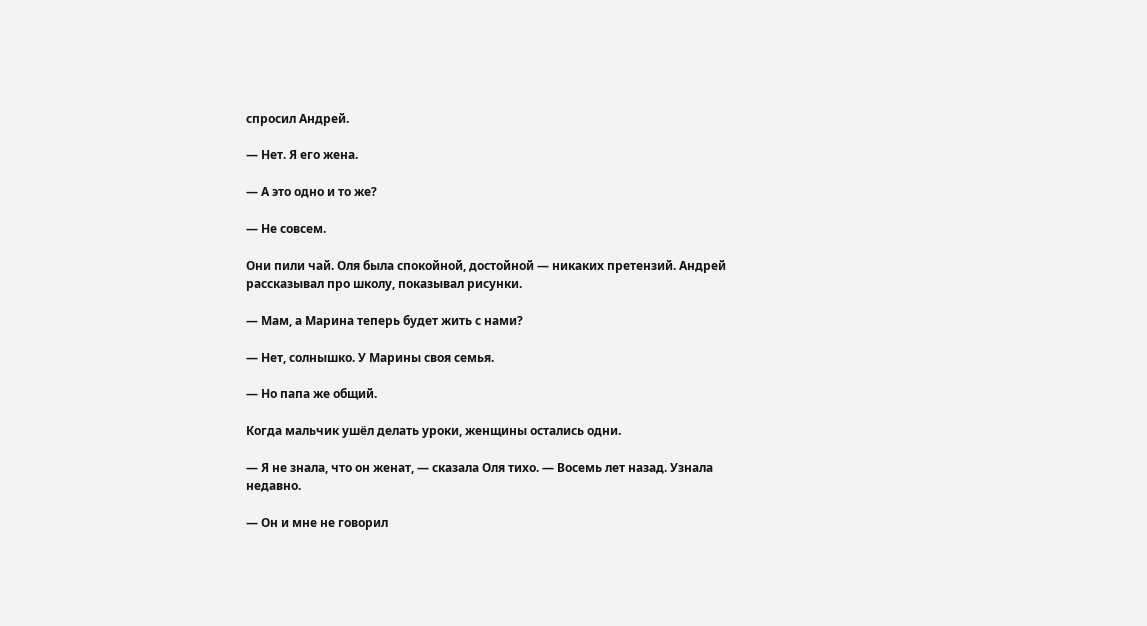спросил Андрей.

— Нет. Я его жена.

— А это одно и то же?

— Не совсем.

Они пили чай. Оля была спокойной, достойной — никаких претензий. Андрей рассказывал про школу, показывал рисунки.

— Мам, а Марина теперь будет жить с нами?

— Нет, солнышко. У Марины своя семья.

— Но папа же общий.

Когда мальчик ушёл делать уроки, женщины остались одни.

— Я не знала, что он женат, — сказала Оля тихо. — Восемь лет назад. Узнала недавно.

— Он и мне не говорил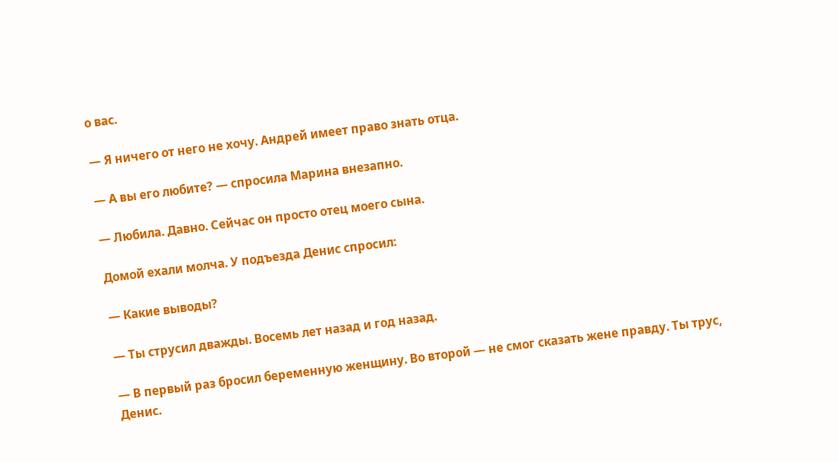о вас.

— Я ничего от него не хочу. Андрей имеет право знать отца.

— А вы его любите? — спросила Марина внезапно.

— Любила. Давно. Сейчас он просто отец моего сына.

Домой ехали молча. У подъезда Денис спросил:

— Какие выводы?

— Ты струсил дважды. Восемь лет назад и год назад.

— В первый раз бросил беременную женщину. Во второй — не смог сказать жене правду. Ты трус, Денис.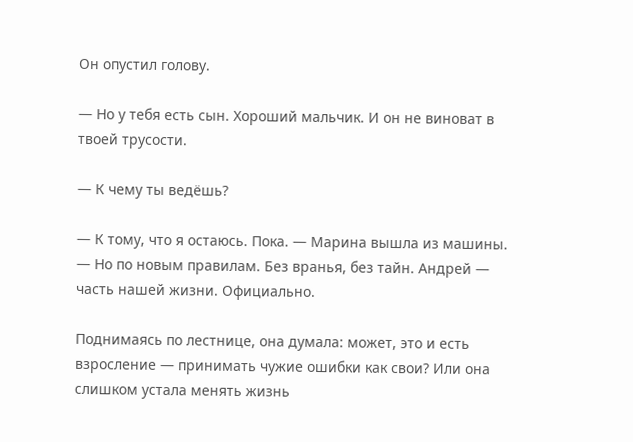Он опустил голову.

— Но у тебя есть сын. Хороший мальчик. И он не виноват в твоей трусости.

— К чему ты ведёшь?

— К тому, что я остаюсь. Пока. — Марина вышла из машины. — Но по новым правилам. Без вранья, без тайн. Андрей — часть нашей жизни. Официально.

Поднимаясь по лестнице, она думала: может, это и есть взросление — принимать чужие ошибки как свои? Или она слишком устала менять жизнь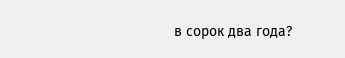в сорок два года?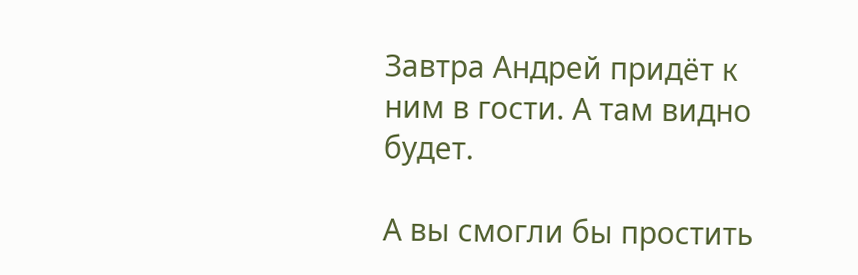Завтра Андрей придёт к ним в гости. А там видно будет.

А вы смогли бы простить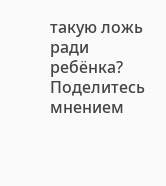такую ложь ради ребёнка? Поделитесь мнением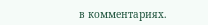в комментариях.